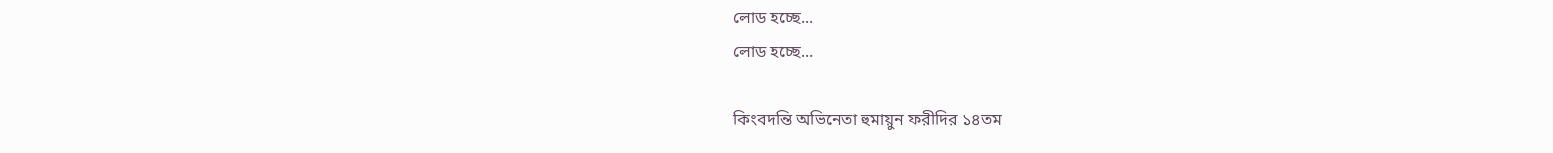লোড হচ্ছে...
লোড হচ্ছে...

কিংবদন্তি অভিনেতা হুমায়ুন ফরীদির ১৪তম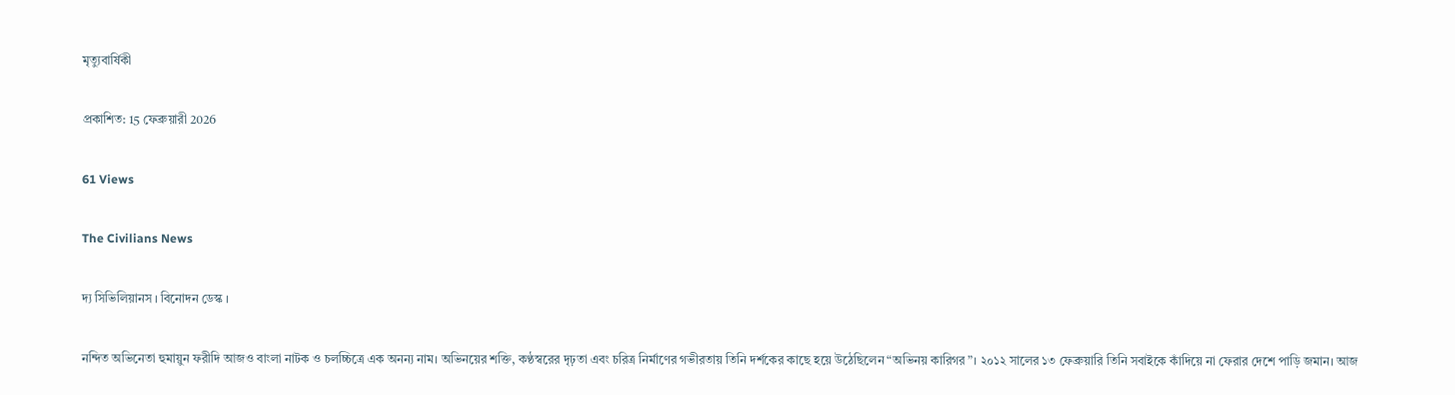মৃত্যুবার্ষিকী

প্রকাশিত: 15 ফেব্রুয়ারী 2026

61 Views

The Civilians News

দ্য সিভিলিয়ানস । বিনোদন ডেস্ক ।

নন্দিত অভিনেতা হুমায়ুন ফরীদি আজও বাংলা নাটক ও চলচ্চিত্রে এক অনন্য নাম। অভিনয়ের শক্তি, কণ্ঠস্বরের দৃঢ়তা এবং চরিত্র নির্মাণের গভীরতায় তিনি দর্শকের কাছে হয়ে উঠেছিলেন “অভিনয় কারিগর”। ২০১২ সালের ১৩ ফেব্রুয়ারি তিনি সবাইকে কাঁদিয়ে না ফেরার দেশে পাড়ি জমান। আজ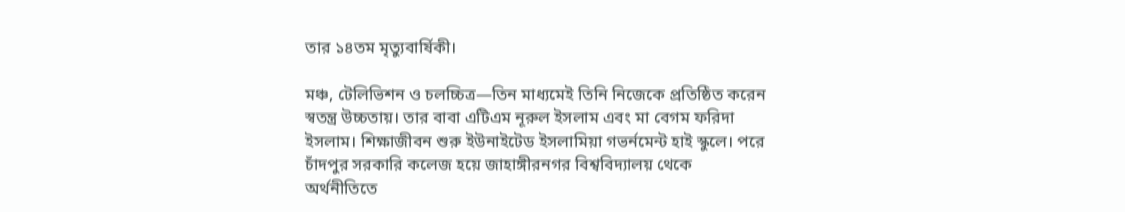তার ১৪তম মৃত্যুবার্ষিকী।

মঞ্চ, টেলিভিশন ও চলচ্চিত্র—তিন মাধ্যমেই তিনি নিজেকে প্রতিষ্ঠিত করেন স্বতন্ত্র উচ্চতায়। তার বাবা এটিএম নূরুল ইসলাম এবং মা বেগম ফরিদা ইসলাম। শিক্ষাজীবন শুরু ইউনাইটেড ইসলামিয়া গভর্নমেন্ট হাই স্কুলে। পরে চাঁদপুর সরকারি কলেজ হয়ে জাহাঙ্গীরনগর বিশ্ববিদ্যালয় থেকে অর্থনীতিতে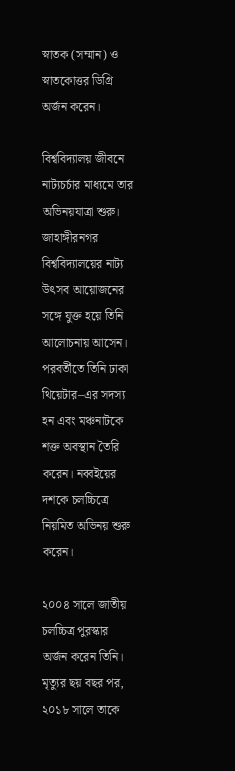স্নাতক (সম্মান) ও স্নাতকোত্তর ডিগ্রি অর্জন করেন।

বিশ্ববিদ্যালয় জীবনে নাট্যচর্চার মাধ্যমে তার অভিনয়যাত্রা শুরু। জাহাঙ্গীরনগর বিশ্ববিদ্যালয়ের নাট্য উৎসব আয়োজনের সঙ্গে যুক্ত হয়ে তিনি আলোচনায় আসেন। পরবর্তীতে তিনি ঢাকা থিয়েটার–এর সদস্য হন এবং মঞ্চনাটকে শক্ত অবস্থান তৈরি করেন। নব্বইয়ের দশকে চলচ্চিত্রে নিয়মিত অভিনয় শুরু করেন।

২০০৪ সালে জাতীয় চলচ্চিত্র পুরস্কার অর্জন করেন তিনি। মৃত্যুর ছয় বছর পর, ২০১৮ সালে তাকে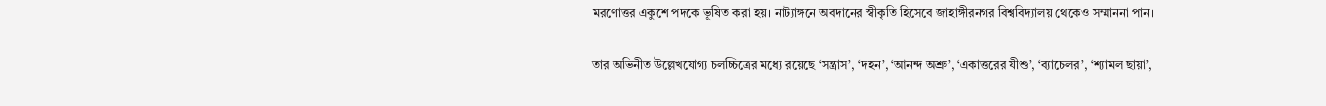মরণোত্তর একুশে পদকে ভূষিত করা হয়। নাট্যাঙ্গনে অবদানের স্বীকৃতি হিসেবে জাহাঙ্গীরনগর বিশ্ববিদ্যালয় থেকেও সম্মাননা পান।

তার অভিনীত উল্লেখযোগ্য চলচ্চিত্রের মধ্যে রয়েছে ‘সন্ত্রাস’, ‘দহন’, ‘আনন্দ অশ্রু’, ‘একাত্তরের যীশু’, ‘ব্যাচেলর’, ‘শ্যামল ছায়া’,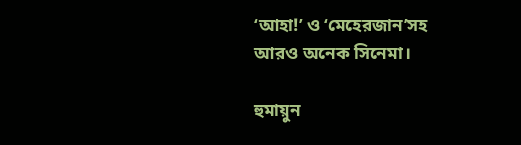‘আহা!’ ও ‘মেহেরজান’সহ আরও অনেক সিনেমা।

হুমায়ুন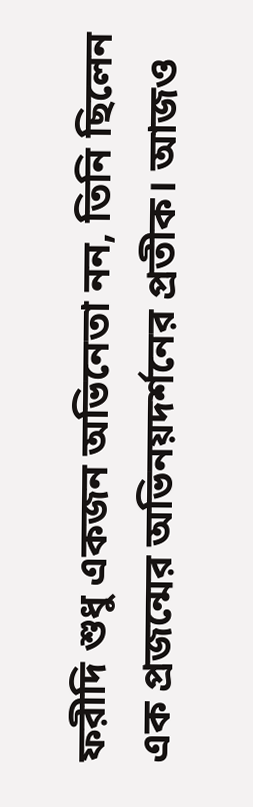ফরীদি শুধু একজন অভিনেতা নন, তিনি ছিলেন এক প্রজন্মের অভিনয়দর্শনের প্রতীক। আজও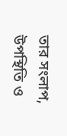তার সংলাপ, উপস্থিতি ও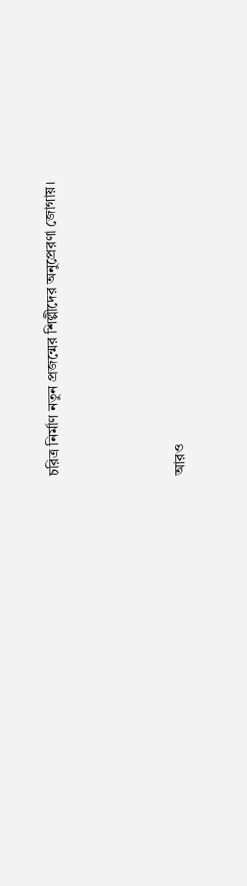চরিত্র নির্মাণ নতুন প্রজন্মের শিল্পীদের অনুপ্রেরণা জোগায়।



আরও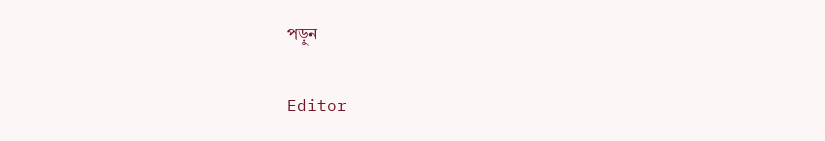পড়ুন

Editor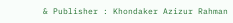& Publisher : Khondaker Azizur Rahman